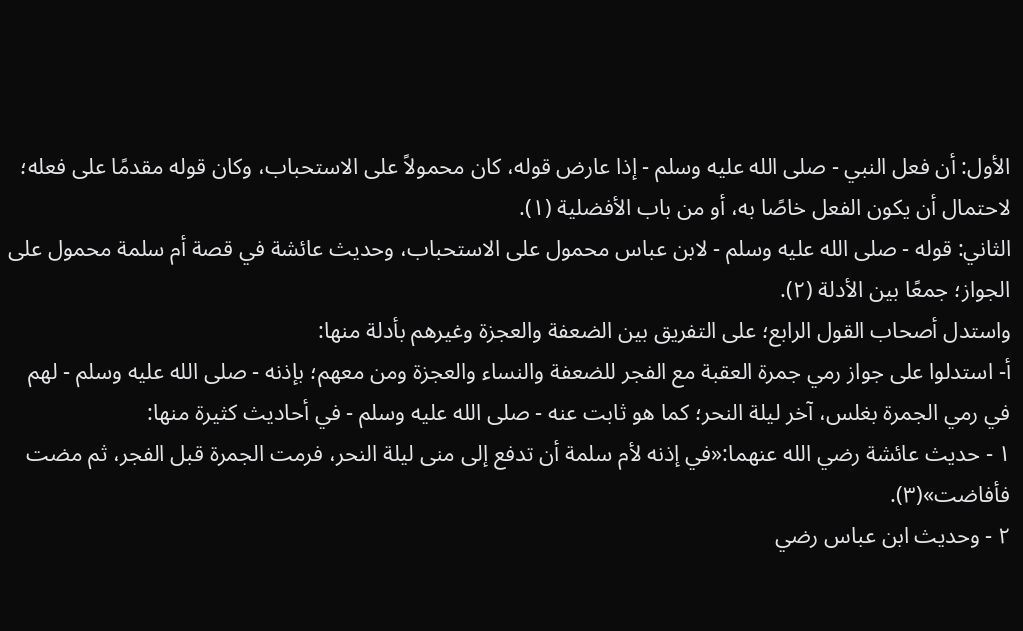الأول: أن فعل النبي - صلى الله عليه وسلم - إذا عارض قوله، كان محمولاً على الاستحباب، وكان قوله مقدمًا على فعله؛ لاحتمال أن يكون الفعل خاصًا به، أو من باب الأفضلية (١).
الثاني: قوله - صلى الله عليه وسلم - لابن عباس محمول على الاستحباب، وحديث عائشة في قصة أم سلمة محمول على الجواز؛ جمعًا بين الأدلة (٢).
واستدل أصحاب القول الرابع؛ على التفريق بين الضعفة والعجزة وغيرهم بأدلة منها:
أ- استدلوا على جواز رمي جمرة العقبة مع الفجر للضعفة والنساء والعجزة ومن معهم؛ بإذنه - صلى الله عليه وسلم - لهم في رمي الجمرة بغلس، آخر ليلة النحر؛ كما هو ثابت عنه - صلى الله عليه وسلم - في أحاديث كثيرة منها:
١ - حديث عائشة رضي الله عنهما:«في إذنه لأم سلمة أن تدفع إلى منى ليلة النحر، فرمت الجمرة قبل الفجر، ثم مضت فأفاضت»(٣).
٢ - وحديث ابن عباس رضي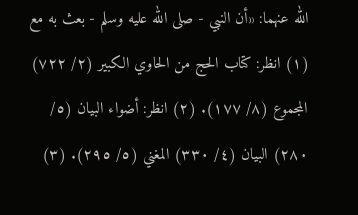الله عنهما: «أن النبي - صلى الله عليه وسلم - بعث به مع
(١) انظر: كتاب الحج من الحاوي الكبير (٢/ ٧٢٢) المجموع (٨/ ١٧٧). (٢) انظر: أضواء البيان (٥/ ٢٨٠) البيان (٤/ ٣٣٠) المغني (٥/ ٢٩٥). (٣)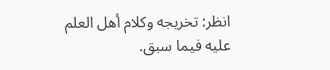انظر: تخريجه وكلام أهل العلم عليه فيما سبق.